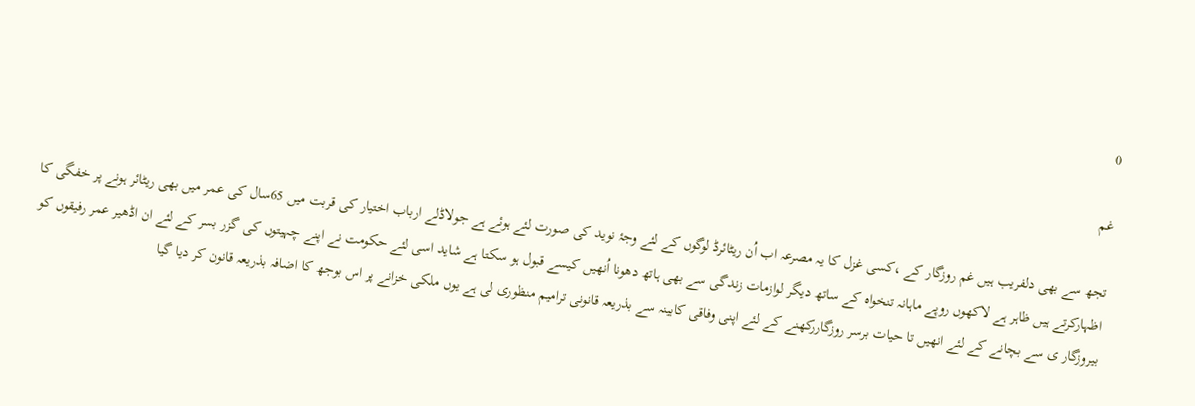0

غم

تجھ سے بھی دلفریب ہیں غم روزگار کے ،کسی غزل کا یہ مصرعہ اب اُن ریٹائرڈ لوگوں کے لئے وجۂ نوید کی صورت لئے ہوئے ہے جولاڈلے ارباب اختیار کی قربت میں 65سال کی عمر میں بھی ریٹائر ہونے پر خفگی کا اظہارکرتے ہیں ظاہر ہے لاکھوں روپے ماہانہ تنخواہ کے ساتھ دیگر لوازمات زندگی سے بھی ہاتھ دھونا اُنھیں کیسے قبول ہو سکتا ہے شاید اسی لئے حکومت نے اپنے چہیتوں کی گزر بسر کے لئے ان اڈھیر عمر رفیقوں کو بیروزگار ی سے بچانے کے لئے انھیں تا حیات برسر روزگاررکھنے کے لئے اپنی وفاقی کابینہ سے بذریعہ قانونی ترامیم منظوری لی ہے یوں ملکی خزانے پر اس بوجھ کا اضافہ بذریعہ قانون کر دیا گیا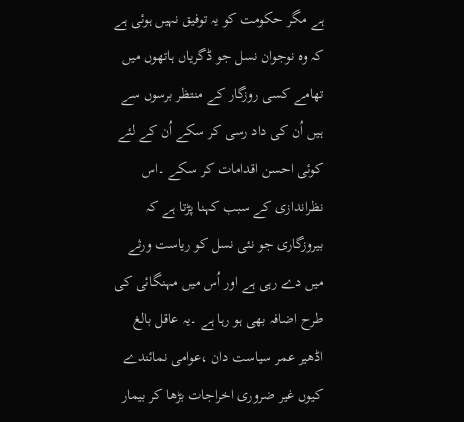ہے مگر حکومت کو یہ توفیق نہیں ہوئی ہے کہ وہ نوجوان نسل جو ڈگریاں ہاتھوں میں تھامے کسی روزگار کے منتظر برسوں سے ہیں اُن کی داد رسی کر سکے اُن کے لئے کوئی احسن اقدامات کر سکے ۔اس نظراندازی کے سبب کہنا پڑتا ہے کہ بیروزگاری جو نئی نسل کو ریاست ورثے میں دے رہی ہے اور اُس میں مہنگائی کی طرح اضافہ بھی ہو رہا ہے ۔یہ عاقل بالغ اڈھیر عمر سیاست دان ،عوامی نمائندے کیوں غیر ضروری اخراجات بڑھا کر بیمار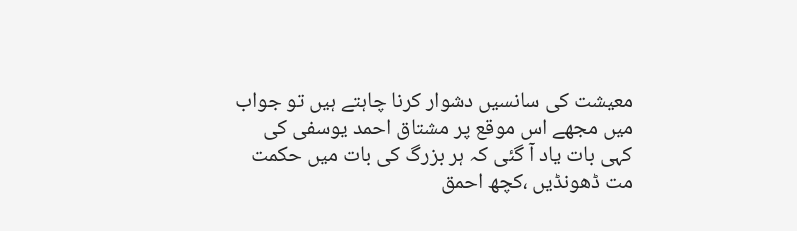معیشت کی سانسیں دشوار کرنا چاہتے ہیں تو جواب میں مجھے اس موقع پر مشتاق احمد یوسفی کی کہی بات یاد آ گئی کہ ہر بزرگ کی بات میں حکمت مت ڈھونڈیں ،کچھ احمق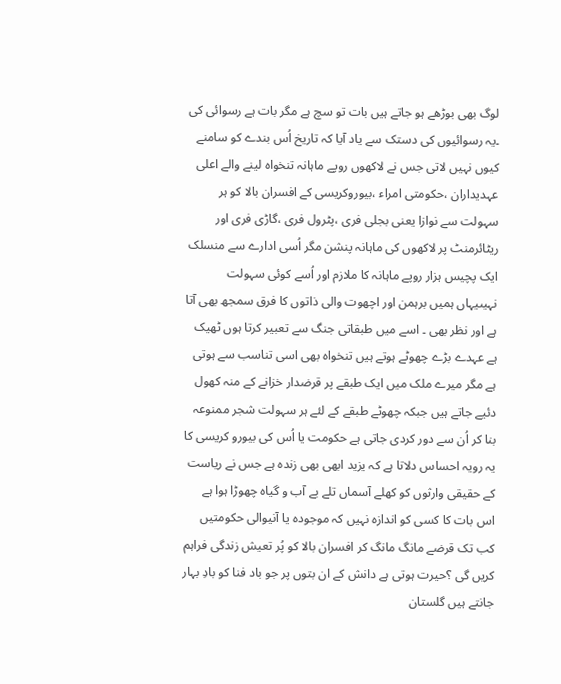لوگ بھی بوڑھے ہو جاتے ہیں بات تو سچ ہے مگر بات ہے رسوائی کی ۔یہ رسوائیوں کی دستک سے یاد آیا کہ تاریخ اُس بندے کو سامنے کیوں نہیں لاتی جس نے لاکھوں روپے ماہانہ تنخواہ لینے والے اعلی عہدیداران ،حکومتی امراء ،بیوروکریسی کے افسران بالا کو ہر سہولت سے نوازا یعنی بجلی فری ،پٹرول فری ،گاڑی فری اور ریٹائرمنٹ پر لاکھوں کی ماہانہ پنشن مگر اُسی ادارے سے منسلک ایک پچیس ہزار روپے ماہانہ کا ملازم اور اُسے کوئی سہولت نہیںیہاں ہمیں برہمن اور اچھوت والی ذاتوں کا فرق سمجھ بھی آتا ہے اور نظر بھی ۔ اسے میں طبقاتی جنگ سے تعبیر کرتا ہوں ٹھیک ہے عہدے بڑے چھوٹے ہوتے ہیں تنخواہ بھی اسی تناسب سے ہوتی ہے مگر میرے ملک میں ایک طبقے پر قرضدار خزانے کے منہ کھول دئیے جاتے ہیں جبکہ چھوٹے طبقے کے لئے ہر سہولت شجر ممنوعہ بنا کر اُن سے دور کردی جاتی ہے حکومت یا اُس کی بیورو کریسی کا یہ رویہ احساس دلاتا ہے کہ یزید ابھی بھی زندہ ہے جس نے ریاست کے حقیقی وارثوں کو کھلے آسماں تلے بے آب و گیاہ چھوڑا ہوا ہے اس بات کا کسی کو اندازہ نہیں کہ موجودہ یا آنیوالی حکومتیں کب تک قرضے مانگ مانگ کر افسران بالا کو پُر تعیش زندگی فراہم کریں گی ؟حیرت ہوتی ہے دانش کے ان بتوں پر جو باد فنا کو بادِ بہار جانتے ہیں گلستان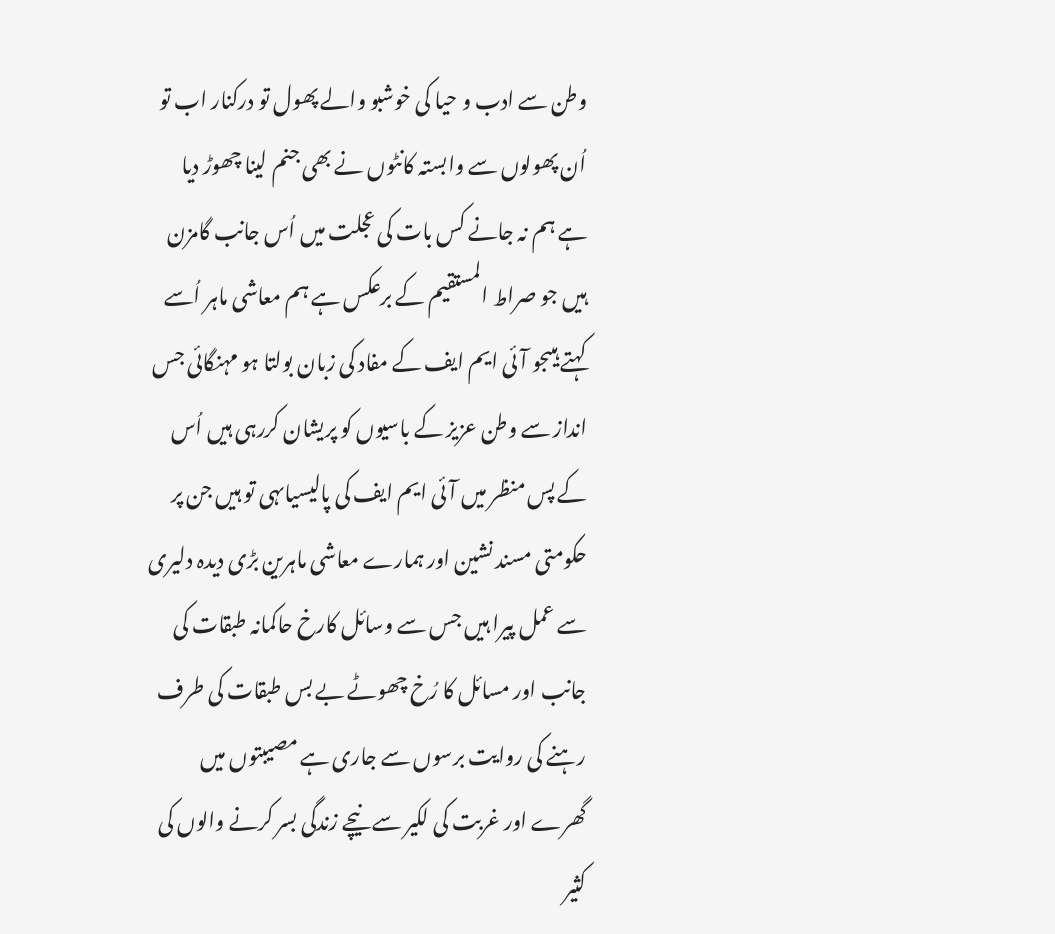وطن سے ادب و حیا کی خوشبو والے پھول تو درکنار اب تو اُن پھولوں سے وابستہ کانٹوں نے بھی جنم لینا چھوڑ دیا ہے ہم نہ جانے کس بات کی عجلت میں اُس جانب گامزن ہیں جو صراط المستقیم کے برعکس ہے ہم معاشی ماہر اُسے کہتے ہیںجو آئی ایم ایف کے مفاد کی زبان بولتا ہو مہنگائی جس انداز سے وطن عزیز کے باسیوں کو پریشان کررہی ہیں اُس کے پس منظر میں آئی ایم ایف کی پالیسیاںہی تو ہیں جن پر حکومتی مسند نشین اور ہمارے معاشی ماہرین بڑی دیدہ دلیری سے عمل پیرا ہیں جس سے وسائل کارخ حاکمانہ طبقات کی جانب اور مسائل کا رُخ چھوٹے بے بس طبقات کی طرف رہنے کی روایت برسوں سے جاری ہے مصیبتوں میں گھرے اور غربت کی لکیر سے نیچے زندگی بسر کرنے والوں کی کثیر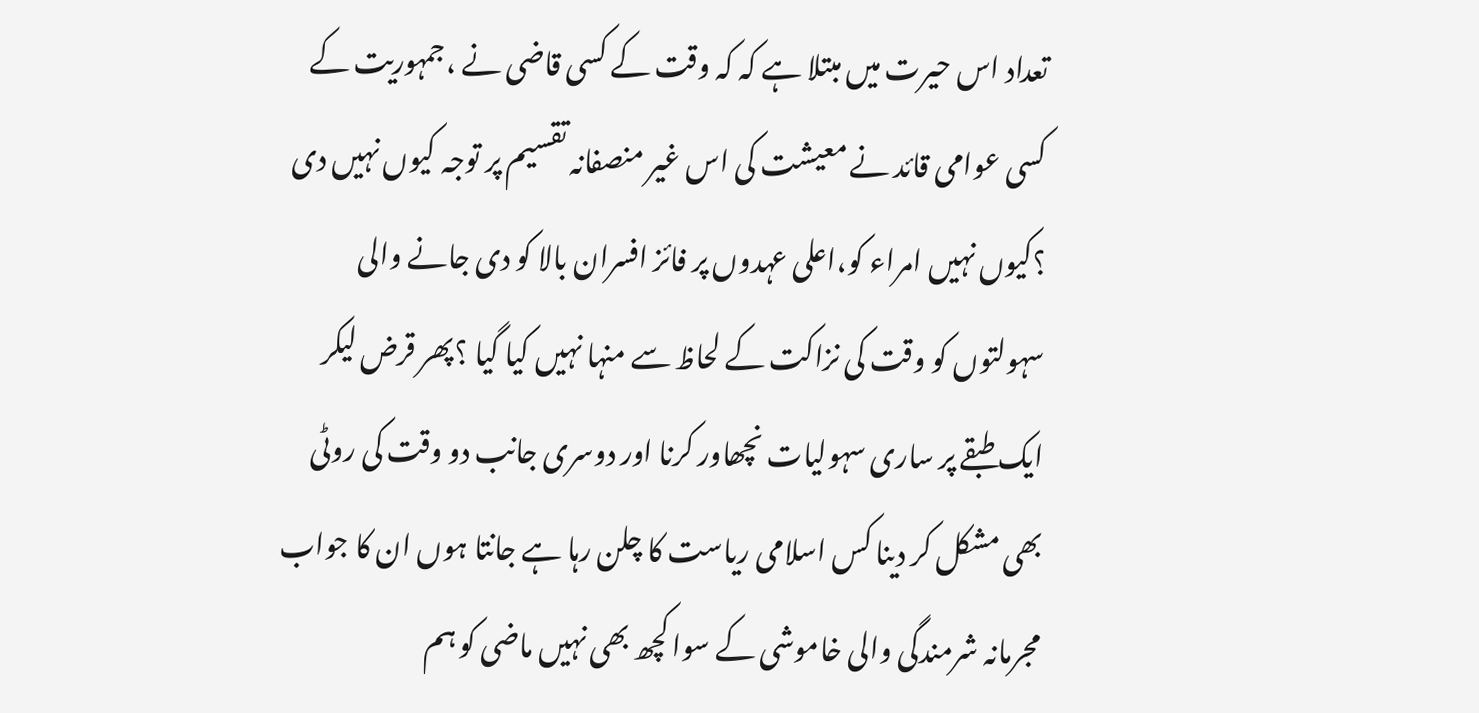تعداد اس حیرت میں مبتلا ہے کہ کہ وقت کے کسی قاضی نے ،جمہوریت کے کسی عوامی قائد نے معیشت کی اس غیر منصفانہ تقسیم پر توجہ کیوں نہیں دی ؟کیوں نہیں امراء کو،اعلی عہدوں پر فائز افسران بالا کو دی جانے والی سہولتوں کو وقت کی نزاکت کے لحاظ سے منہا نہیں کیا گیا ؟پھر قرض لیکر ایک طبقے پر ساری سہولیات نچھاور کرنا اور دوسری جانب دو وقت کی روٹی بھی مشکل کر دینا کس اسلامی ریاست کا چلن رہا ہے جانتا ہوں ان کا جواب مجرمانہ شرمندگی والی خاموشی کے سوا کچھ بھی نہیں ماضی کو ہم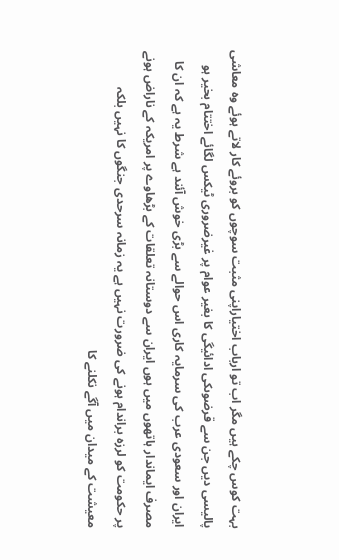بہت کوس چکے ہیں مگر اب تو ارباب اختیاراپنی مثبت سوچوں کو بروئے کار لاتے ہوئے وہ معاشی پالیسی دیں جن سے قرضوںکی ادائیگی کا بغیر عوام پر غیرضروری ٹیکس لگائے اختتام بخیر ہو ایران اور سعودی عرب کی سرمایہ کاری اس حوالے سے بڑی خوش آئند ہے شرط یہ ہے کہ ان کا مصرف ایماندار ہاتھوں میں ہوں ایران سے دوستانہ تعلقات کے بڑھاوے پر امریکہ کے ناراض ہونے پر حکومت کو لرزہ براندام ہونے کی ضرورت نہیں ہے یہ زمانہ سرحدی جنگوں کا نہیں بلکہ معیشت کے میدان میں آگے نکلنے کا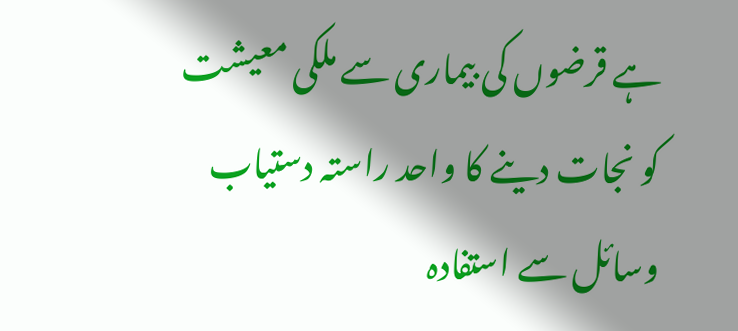ہے قرضوں کی بیماری سے ملکی معیشت کو نجات دینے کا واحد راستہ دستیاب وسائل سے استفادہ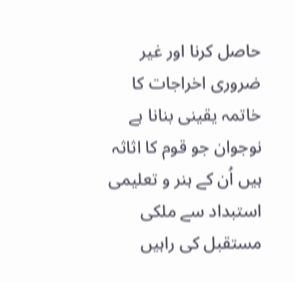حاصل کرنا اور غیر ضروری اخراجات کا خاتمہ یقینی بنانا ہے نوجوان جو قوم کا اثاثہ ہیں اُن کے ہنر و تعلیمی استبداد سے ملکی مستقبل کی راہیں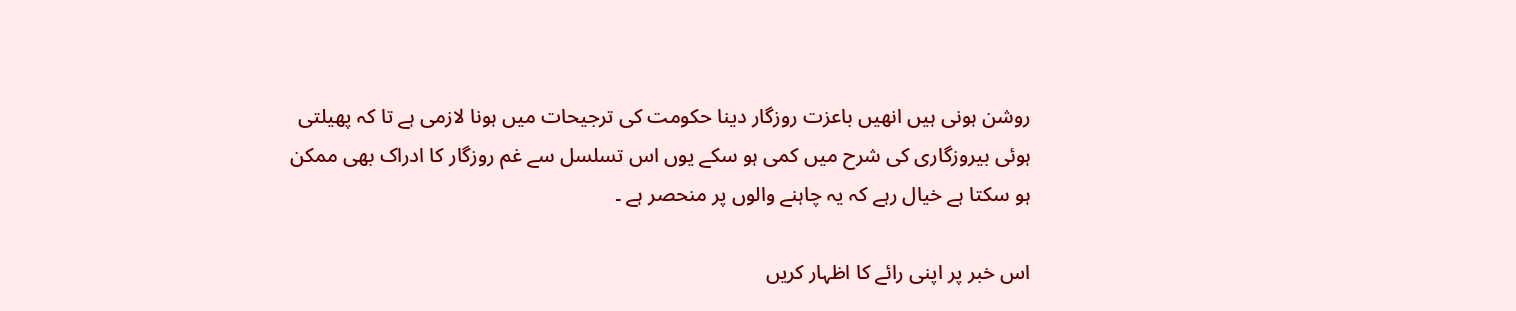روشن ہونی ہیں انھیں باعزت روزگار دینا حکومت کی ترجیحات میں ہونا لازمی ہے تا کہ پھیلتی ہوئی بیروزگاری کی شرح میں کمی ہو سکے یوں اس تسلسل سے غم روزگار کا ادراک بھی ممکن ہو سکتا ہے خیال رہے کہ یہ چاہنے والوں پر منحصر ہے ۔

اس خبر پر اپنی رائے کا اظہار کریں